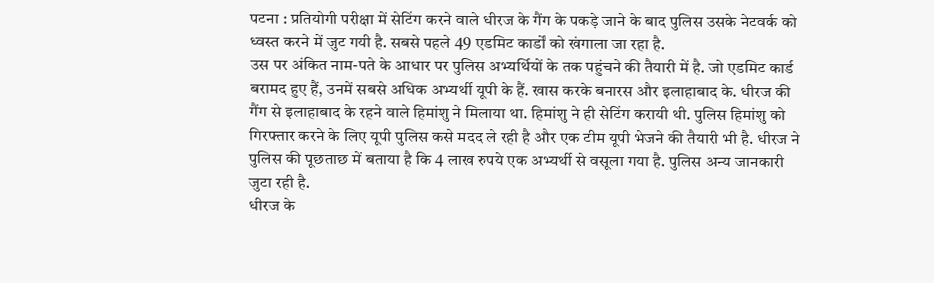पटना : प्रतियोगी परीक्षा में सेटिंग करने वाले धीरज के गैंग के पकड़े जाने के बाद पुलिस उसके नेटवर्क को ध्वस्त करने में जुट गयी है. सबसे पहले 49 एडमिट कार्डों को खंगाला जा रहा है.
उस पर अंकित नाम-पते के आधार पर पुलिस अभ्यर्थियों के तक पहुंचने की तैयारी में है. जो एडमिट कार्ड बरामद हुए हैं, उनमें सबसे अधिक अभ्यर्थी यूपी के हैं. खास करके बनारस और इलाहाबाद के. धीरज की गैंग से इलाहाबाद के रहने वाले हिमांशु ने मिलाया था. हिमांशु ने ही सेटिंग करायी थी. पुलिस हिमांशु को गिरफ्तार करने के लिए यूपी पुलिस कसे मदद ले रही है और एक टीम यूपी भेजने की तैयारी भी है. धीरज ने पुलिस की पूछताछ में बताया है कि 4 लाख रुपये एक अभ्यर्थी से वसूला गया है. पुलिस अन्य जानकारी जुटा रही है.
धीरज के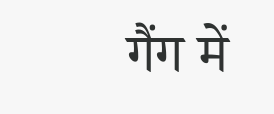गैंग में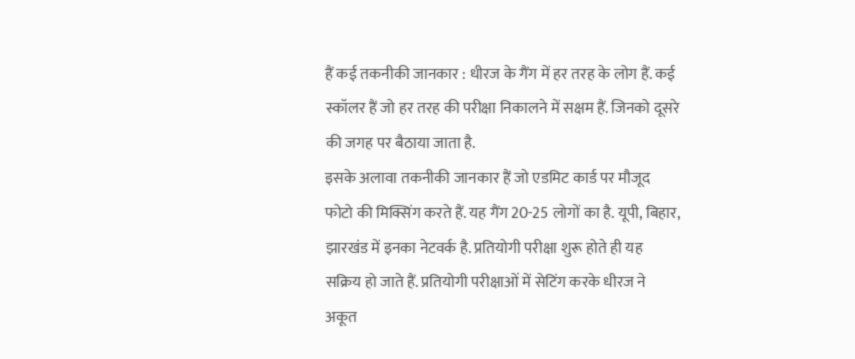हैं कई तकनीकी जानकार : धीरज के गैंग में हर तरह के लोग हैं. कई स्कॉलर हैं जो हर तरह की परीक्षा निकालने में सक्षम हैं. जिनको दूसरे की जगह पर बैठाया जाता है.
इसके अलावा तकनीकी जानकार हैं जो एडमिट कार्ड पर मौजूद फोटो की मिक्सिंग करते हैं. यह गैंग 20-25 लोगों का है. यूपी, बिहार, झारखंड में इनका नेटवर्क है. प्रतियोगी परीक्षा शुरू होते ही यह सक्रिय हो जाते हैं. प्रतियोगी परीक्षाओं में सेटिंग करके धीरज ने अकूत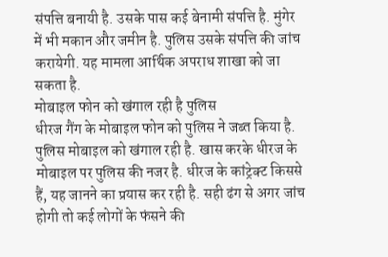संपत्ति बनायी है. उसके पास कई बेनामी संपत्ति है. मुंगेर में भी मकान और जमीन है. पुलिस उसके संपत्ति की जांच करायेगी. यह मामला आर्थिक अपराध शाखा को जा सकता है.
मोबाइल फोन को खंगाल रही है पुलिस
धीरज गैंग के मोबाइल फोन को पुलिस ने जब्त किया है. पुलिस मोबाइल को खंगाल रही है. खास करके धीरज के मोबाइल पर पुलिस की नजर है. धीरज के कांट्रेक्ट किससे हैं, यह जानने का प्रयास कर रही है. सही ढंग से अगर जांच होगी तो कई लोगों के फंसने की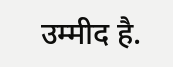उम्मीद है.